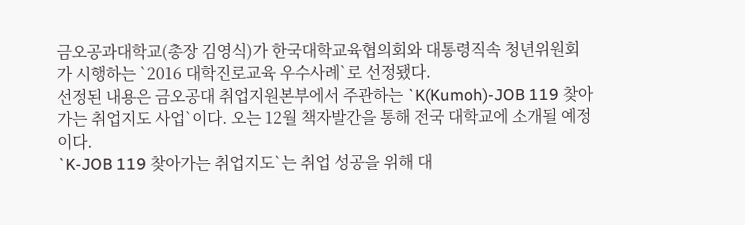금오공과대학교(총장 김영식)가 한국대학교육협의회와 대통령직속 청년위원회가 시행하는 `2016 대학진로교육 우수사례`로 선정됐다.
선정된 내용은 금오공대 취업지원본부에서 주관하는 `K(Kumoh)-JOB 119 찾아가는 취업지도 사업`이다. 오는 12월 책자발간을 통해 전국 대학교에 소개될 예정이다.
`K-JOB 119 찾아가는 취업지도`는 취업 성공을 위해 대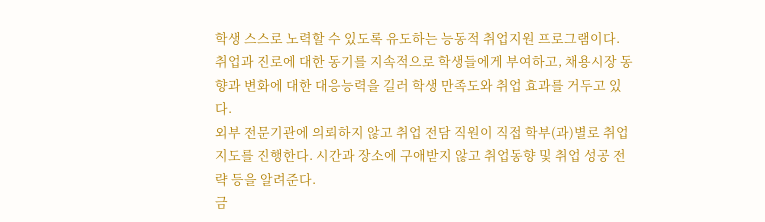학생 스스로 노력할 수 있도록 유도하는 능동적 취업지원 프로그램이다.
취업과 진로에 대한 동기를 지속적으로 학생들에게 부여하고, 채용시장 동향과 변화에 대한 대응능력을 길러 학생 만족도와 취업 효과를 거두고 있다.
외부 전문기관에 의뢰하지 않고 취업 전담 직원이 직접 학부(과)별로 취업 지도를 진행한다. 시간과 장소에 구애받지 않고 취업동향 및 취업 성공 전략 등을 알려준다.
금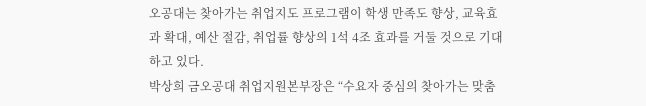오공대는 찾아가는 취업지도 프로그램이 학생 만족도 향상, 교육효과 확대, 예산 절감, 취업률 향상의 1석 4조 효과를 거둘 것으로 기대하고 있다.
박상희 금오공대 취업지원본부장은 “수요자 중심의 찾아가는 맞춤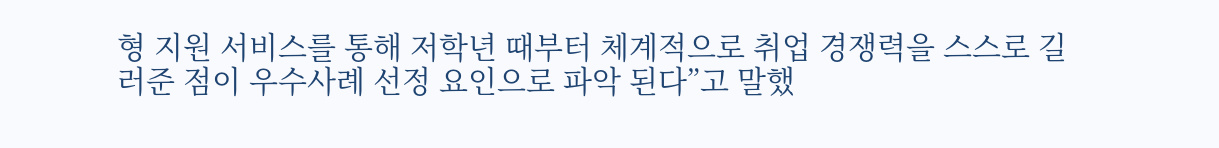형 지원 서비스를 통해 저학년 때부터 체계적으로 취업 경쟁력을 스스로 길러준 점이 우수사례 선정 요인으로 파악 된다”고 말했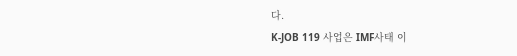다.
K-JOB 119 사업은 IMF사태 이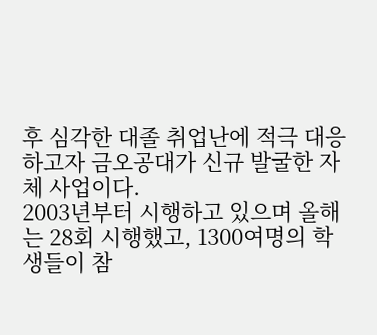후 심각한 대졸 취업난에 적극 대응하고자 금오공대가 신규 발굴한 자체 사업이다.
2003년부터 시행하고 있으며 올해는 28회 시행했고, 1300여명의 학생들이 참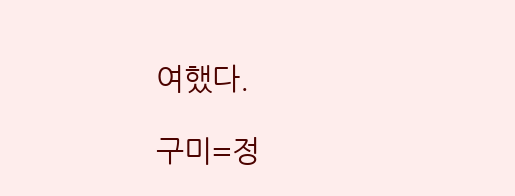여했다.

구미=정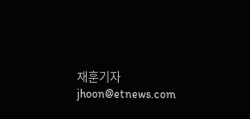재훈기자 jhoon@etnews.com